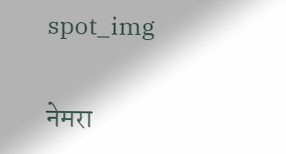spot_img

नेमरा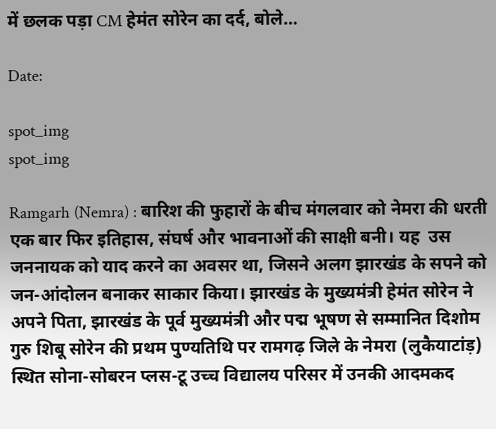में छलक पड़ा CM हेमंत सोरेन का दर्द, बोले…

Date:

spot_img
spot_img

Ramgarh (Nemra) : बारिश की फुहारों के बीच मंगलवार को नेमरा की धरती एक बार फिर इतिहास, संघर्ष और भावनाओं की साक्षी बनी। यह  उस जननायक को याद करने का अवसर था, जिसने अलग झारखंड के सपने को जन-आंदोलन बनाकर साकार किया। झारखंड के मुख्यमंत्री हेमंत सोरेन ने अपने पिता, झारखंड के पूर्व मुख्यमंत्री और पद्म भूषण से सम्मानित दिशोम गुरु शिबू सोरेन की प्रथम पुण्यतिथि पर रामगढ़ जिले के नेमरा (लुकैयाटांड़) स्थित सोना-सोबरन प्लस-टू उच्च विद्यालय परिसर में उनकी आदमकद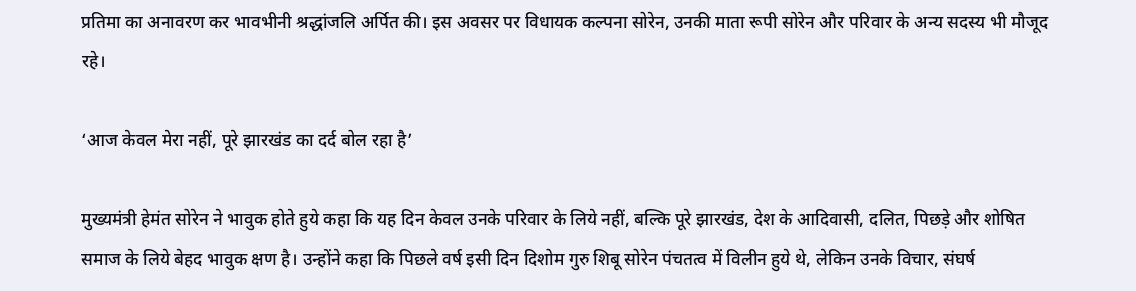प्रतिमा का अनावरण कर भावभीनी श्रद्धांजलि अर्पित की। इस अवसर पर विधायक कल्पना सोरेन, उनकी माता रूपी सोरेन और परिवार के अन्य सदस्य भी मौजूद रहे।

‘आज केवल मेरा नहीं, पूरे झारखंड का दर्द बोल रहा है’

मुख्यमंत्री हेमंत सोरेन ने भावुक होते हुये कहा कि यह दिन केवल उनके परिवार के लिये नहीं, बल्कि पूरे झारखंड, देश के आदिवासी, दलित, पिछड़े और शोषित समाज के लिये बेहद भावुक क्षण है। उन्होंने कहा कि पिछले वर्ष इसी दिन दिशोम गुरु शिबू सोरेन पंचतत्व में विलीन हुये थे, लेकिन उनके विचार, संघर्ष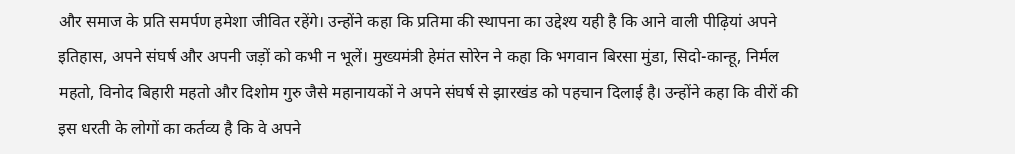और समाज के प्रति समर्पण हमेशा जीवित रहेंगे। उन्होंने कहा कि प्रतिमा की स्थापना का उद्देश्य यही है कि आने वाली पीढ़ियां अपने इतिहास, अपने संघर्ष और अपनी जड़ों को कभी न भूलें। मुख्यमंत्री हेमंत सोरेन ने कहा कि भगवान बिरसा मुंडा, सिदो-कान्हू, निर्मल महतो, विनोद बिहारी महतो और दिशोम गुरु जैसे महानायकों ने अपने संघर्ष से झारखंड को पहचान दिलाई है। उन्होंने कहा कि वीरों की इस धरती के लोगों का कर्तव्य है कि वे अपने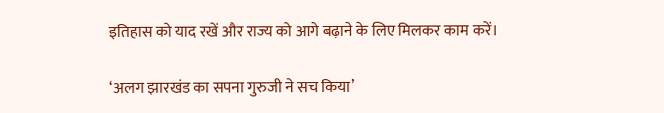इतिहास को याद रखें और राज्य को आगे बढ़ाने के लिए मिलकर काम करें।

‘अलग झारखंड का सपना गुरुजी ने सच किया’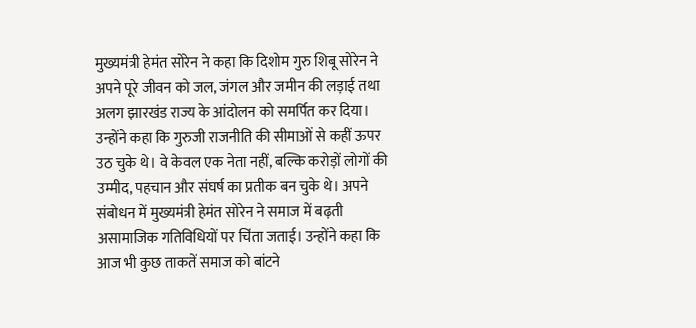मुख्यमंत्री हेमंत सोरेन ने कहा कि दिशोम गुरु शिबू सोरेन ने अपने पूरे जीवन को जल, जंगल और जमीन की लड़ाई तथा अलग झारखंड राज्य के आंदोलन को समर्पित कर दिया। उन्होंने कहा कि गुरुजी राजनीति की सीमाओं से कहीं ऊपर उठ चुके थे। वे केवल एक नेता नहीं, बल्कि करोड़ों लोगों की उम्मीद, पहचान और संघर्ष का प्रतीक बन चुके थे। अपने संबोधन में मुख्यमंत्री हेमंत सोरेन ने समाज में बढ़ती असामाजिक गतिविधियों पर चिंता जताई। उन्होंने कहा कि आज भी कुछ ताकतें समाज को बांटने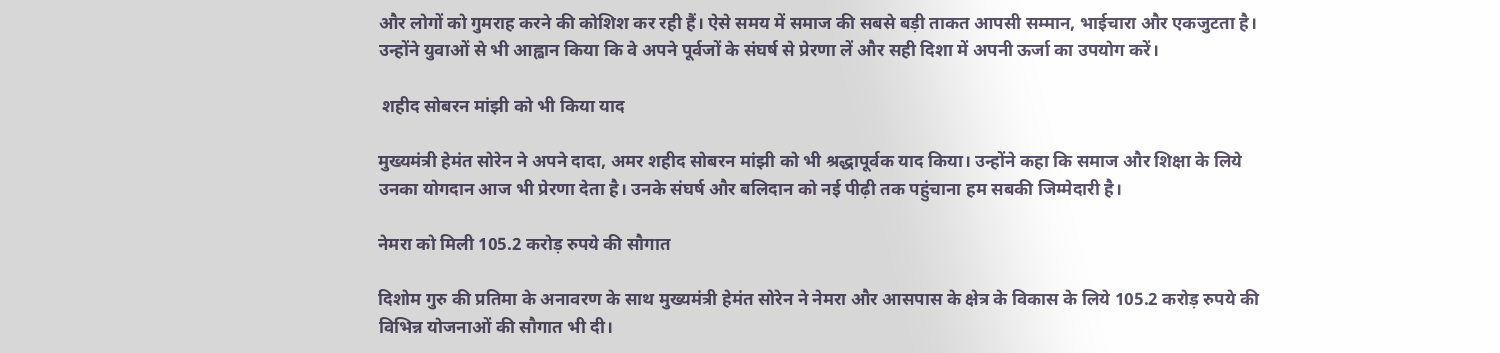और लोगों को गुमराह करने की कोशिश कर रही हैं। ऐसे समय में समाज की सबसे बड़ी ताकत आपसी सम्मान, भाईचारा और एकजुटता है। उन्होंने युवाओं से भी आह्वान किया कि वे अपने पूर्वजों के संघर्ष से प्रेरणा लें और सही दिशा में अपनी ऊर्जा का उपयोग करें।

 शहीद सोबरन मांझी को भी किया याद

मुख्यमंत्री हेमंत सोरेन ने अपने दादा, अमर शहीद सोबरन मांझी को भी श्रद्धापूर्वक याद किया। उन्होंने कहा कि समाज और शिक्षा के लिये उनका योगदान आज भी प्रेरणा देता है। उनके संघर्ष और बलिदान को नई पीढ़ी तक पहुंचाना हम सबकी जिम्मेदारी है।

नेमरा को मिली 105.2 करोड़ रुपये की सौगात

दिशोम गुरु की प्रतिमा के अनावरण के साथ मुख्यमंत्री हेमंत सोरेन ने नेमरा और आसपास के क्षेत्र के विकास के लिये 105.2 करोड़ रुपये की विभिन्न योजनाओं की सौगात भी दी।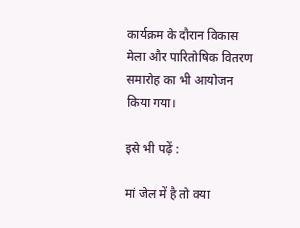कार्यक्रम के दौरान विकास मेला और पारितोषिक वितरण समारोह का भी आयोजन किया गया।

इसे भी पढ़ें :

मां जेल में है तो क्या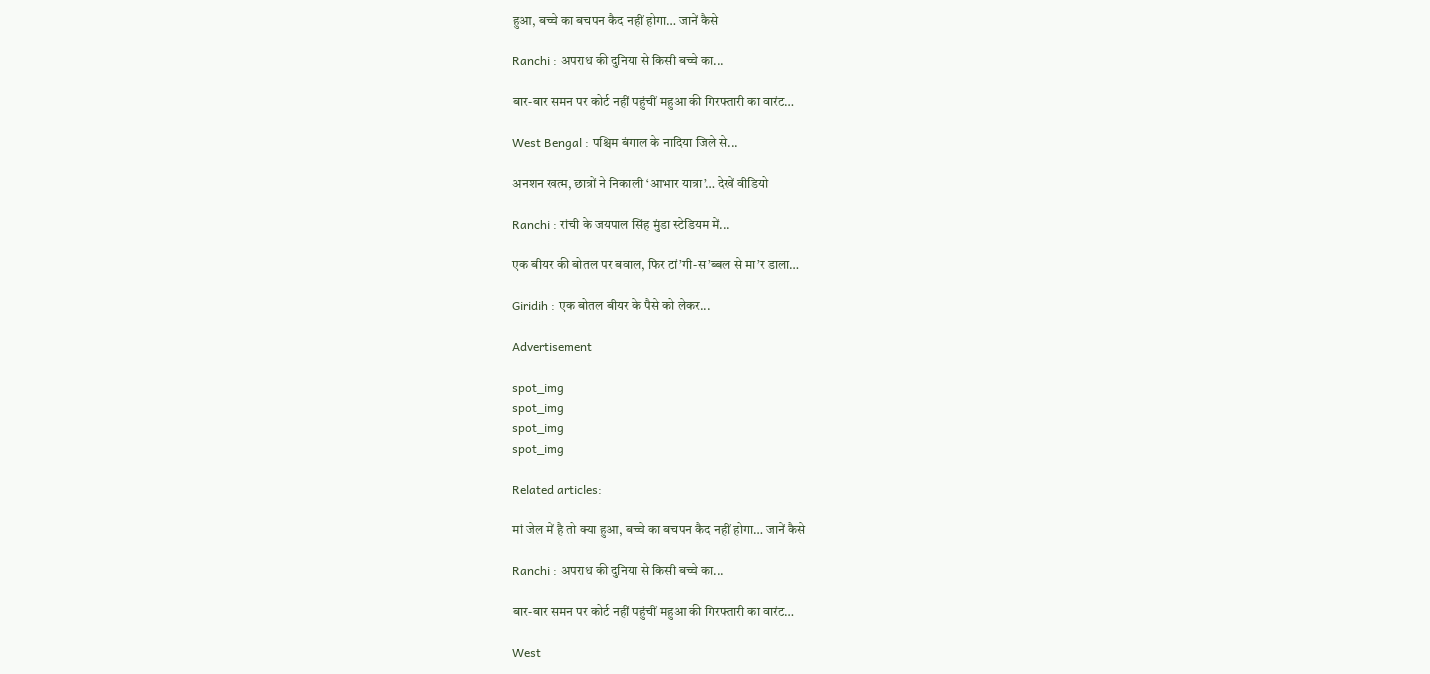हुआ, बच्चे का बचपन कैद नहीं होगा… जानें कैसे

Ranchi : अपराध की दुनिया से किसी बच्चे का...

बार-बार समन पर कोर्ट नहीं पहुंचीं महुआ की गिरफ्तारी का वारंट…

West Bengal : पश्चिम बंगाल के नादिया जिले से...

अनशन खत्म, छात्रों ने निकाली ‘आभार यात्रा’… देखें वीडियो

Ranchi : रांची के जयपाल सिंह मुंडा स्टेडियम में...

एक बीयर की बोतल पर बवाल, फिर टां’गी-स’ब्बल से मा’र डाला…

Giridih : एक बोतल बीयर के पैसे को लेकर...

Advertisement

spot_img
spot_img
spot_img
spot_img

Related articles:

मां जेल में है तो क्या हुआ, बच्चे का बचपन कैद नहीं होगा… जानें कैसे

Ranchi : अपराध की दुनिया से किसी बच्चे का...

बार-बार समन पर कोर्ट नहीं पहुंचीं महुआ की गिरफ्तारी का वारंट…

West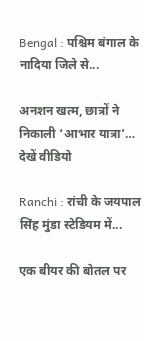Bengal : पश्चिम बंगाल के नादिया जिले से...

अनशन खत्म, छात्रों ने निकाली ‘आभार यात्रा’… देखें वीडियो

Ranchi : रांची के जयपाल सिंह मुंडा स्टेडियम में...

एक बीयर की बोतल पर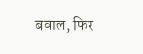बवाल, फिर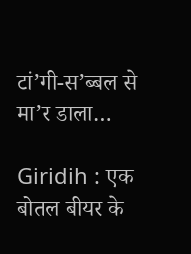टां’गी-स’ब्बल से मा’र डाला…

Giridih : एक बोतल बीयर के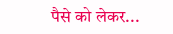पैसे को लेकर...